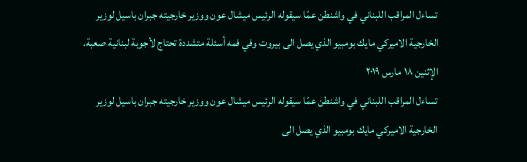تساءل المراقب اللبناني في واشنطن عمّا سيقوله الرئيس ميشال عون ووزير خارجيته جبران باسيل لوزير الخارجية الاميركي مايك بومبيو الذي يصل الى بيروت وفي فمه أسئلة متشددة تحتاج لأجوبة لبنانية صعبة.
الإثنين ١٨ مارس ٢٠١٩
تساءل المراقب اللبناني في واشنطن عمّا سيقوله الرئيس ميشال عون ووزير خارجيته جبران باسيل لوزير الخارجية الاميركي مايك بومبيو الذي يصل الى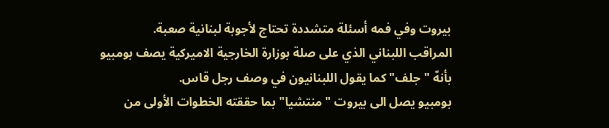بيروت وفي فمه أسئلة متشددة تحتاج لأجوبة لبنانية صعبة.
المراقب اللبناني الذي على صلة بوزارة الخارجية الاميركية يصف بومبيو بأنهّ "جلف" كما يقول اللبنانيون في وصف رجل قاس.
بومبيو يصل الى بيروت "منتشيا" بما حققته الخطوات الأولى من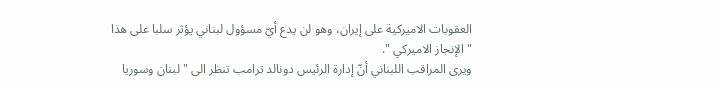العقوبات الاميركية على إيران، وهو لن يدع أيّ مسؤول لبناني يؤثر سلبا على هذا "الإنجاز الاميركي ".
ويرى المراقب اللبناني أنّ إدارة الرئيس دونالد ترامب تنظر الى "لبنان وسوريا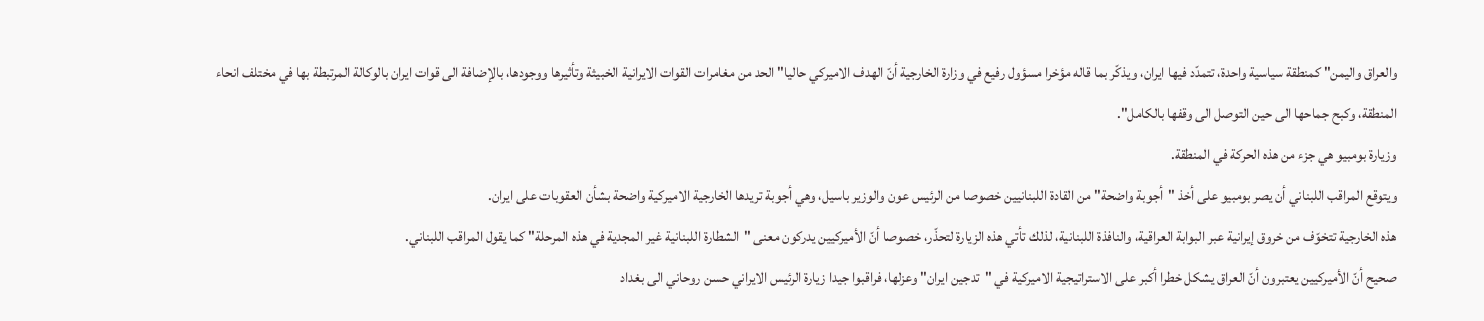والعراق واليمن" كمنطقة سياسية واحدة، تتمدّد فيها ايران، ويذكّر بما قاله مؤخرا مسؤول رفيع في وزارة الخارجية أنّ الهدف الاميركي حاليا" الحد من مغامرات القوات الايرانية الخبيثة وتأثيرها ووجودها، بالإضافة الى قوات ايران بالوكالة المرتبطة بها في مختلف انحاء المنطقة، وكبح جماحها الى حين التوصل الى وقفها بالكامل".
وزيارة بومبيو هي جزء من هذه الحركة في المنطقة.
ويتوقع المراقب اللبناني أن يصر بومبيو على أخذ "أجوبة واضحة" من القادة اللبنانيين خصوصا من الرئيس عون والوزير باسيل، وهي أجوبة تريدها الخارجية الاميركية واضحة بشأن العقوبات على ايران.
هذه الخارجية تتخوّف من خروق إيرانية عبر البوابة العراقية، والنافذة اللبنانية، لذلك تأتي هذه الزيارة لتحذّر، خصوصا أنّ الأميركيين يدركون معنى "الشطارة اللبنانية غير المجدية في هذه المرحلة" كما يقول المراقب اللبناني.
صحيح أنّ الأميركيين يعتبرون أنّ العراق يشكل خطرا أكبر على الاستراتيجية الاميركية في "تدجين ايران" وعزلها، فراقبوا جيدا زيارة الرئيس الايراني حسن روحاني الى بغداد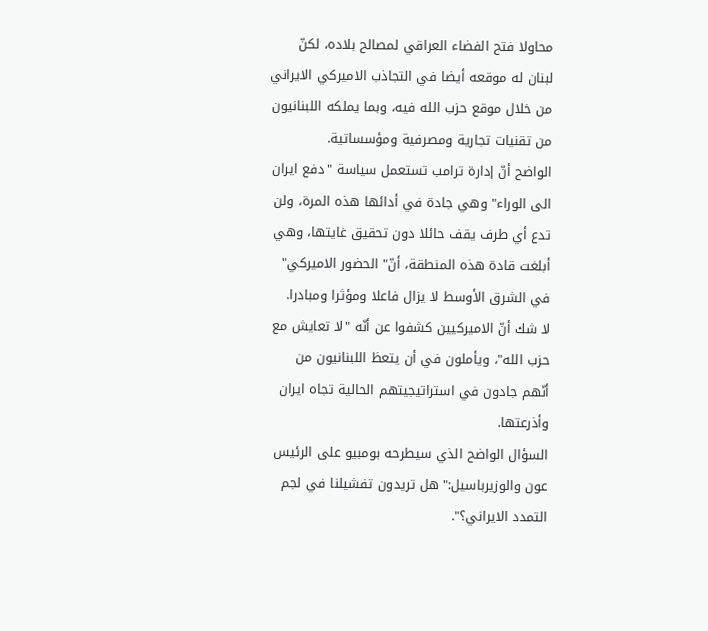محاولا فتح الفضاء العراقي لمصالح بلاده، لكنّ لبنان له موقعه أيضا في التجاذب الاميركي الايراني من خلال موقع حزب الله فيه، وبما يملكه اللبنانيون من تقنيات تجارية ومصرفية ومؤسساتية.
الواضح أنّ إدارة ترامب تستعمل سياسة "دفع ايران الى الوراء" وهي جادة في أدائها هذه المرة، ولن تدع أي طرف يقف حائلا دون تحقيق غايتها، وهي أبلغت قادة هذه المنطقة، أنّ" الحضور الاميركي" في الشرق الأوسط لا يزال فاعلا ومؤثرا ومبادرا.
لا شك أنّ الاميركيين كشفوا عن أنّه "لا تعايش مع حزب الله"، ويأملون في أن يتعظ اللبنانيون من أنّهم جادون في استراتيجيتهم الحالية تجاه ايران وأذرعتها.
السؤال الواضح الذي سيطرحه بومبيو على الرئيس عون والوزيرباسيل:" هل تريدون تفشيلنا في لجم التمدد الايراني؟".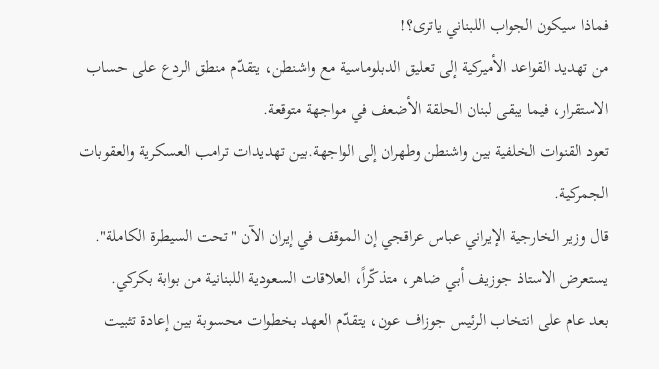فماذا سيكون الجواب اللبناني ياترى؟!
من تهديد القواعد الأميركية إلى تعليق الدبلوماسية مع واشنطن، يتقدّم منطق الردع على حساب الاستقرار، فيما يبقى لبنان الحلقة الأضعف في مواجهة متوقعة.
تعود القنوات الخلفية بين واشنطن وطهران إلى الواجهة.بين تهديدات ترامب العسكرية والعقوبات الجمركية.
قال وزير الخارجية الإيراني عباس عراقجي إن الموقف في إيران الآن "تحت السيطرة الكاملة".
يستعرض الاستاذ جوزيف أبي ضاهر، متذكّراً، العلاقات السعودية اللبنانية من بوابة بكركي.
بعد عام على انتخاب الرئيس جوزاف عون، يتقدّم العهد بخطوات محسوبة بين إعادة تثبيت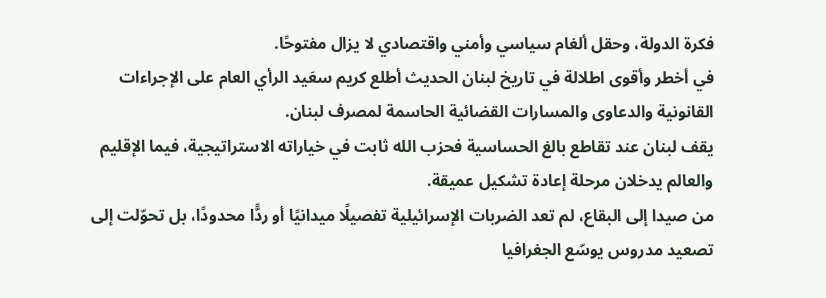فكرة الدولة، وحقل ألغام سياسي وأمني واقتصادي لا يزال مفتوحًا.
في أخطر وأقوى اطلالة في تاريخ لبنان الحديث أطلع كريم سعَيد الرأي العام على الإجراءات القانونية والدعاوى والمسارات القضائية الحاسمة لمصرف لبنان.
يقف لبنان عند تقاطع بالغ الحساسية فحزب الله ثابت في خياراته الاستراتيجية، فيما الإقليم والعالم يدخلان مرحلة إعادة تشكيل عميقة.
من صيدا إلى البقاع، لم تعد الضربات الإسرائيلية تفصيلًا ميدانيًا أو ردًّا محدودًا، بل تحوّلت إلى تصعيد مدروس يوسّع الجغرافيا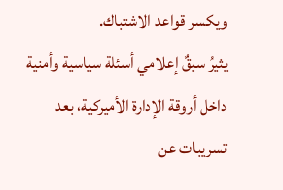ويكسر قواعد الاشتباك.
يثيرُ سبقٌ إعلامي أسئلة سياسية وأمنية داخل أروقة الإدارة الأميركية، بعد تسريبات عن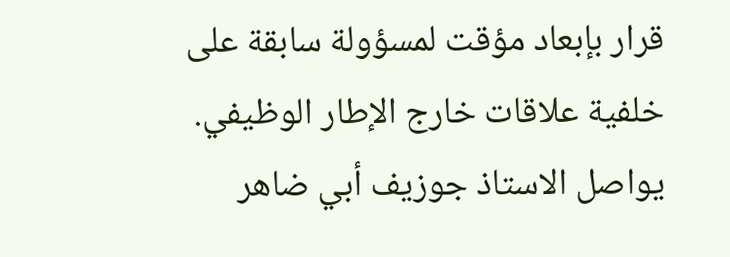قرار بإبعاد مؤقت لمسؤولة سابقة على خلفية علاقات خارج الإطار الوظيفي.
يواصل الاستاذ جوزيف أبي ضاهر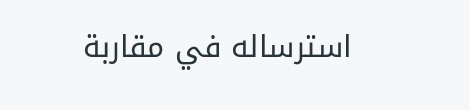استرساله في مقاربة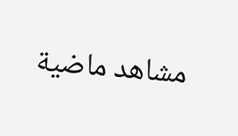مشاهد ماضية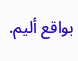بواقع أليم.